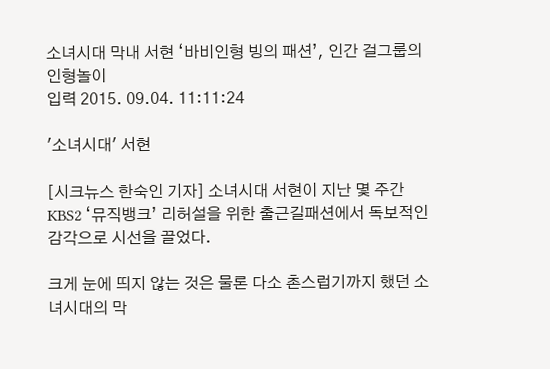소녀시대 막내 서현 ‘바비인형 빙의 패션’, 인간 걸그룹의 인형놀이
입력 2015. 09.04. 11:11:24

'소녀시대' 서현

[시크뉴스 한숙인 기자] 소녀시대 서현이 지난 몇 주간 KBS2 ‘뮤직뱅크’ 리허설을 위한 출근길패션에서 독보적인 감각으로 시선을 끌었다.

크게 눈에 띄지 않는 것은 물론 다소 촌스럽기까지 했던 소녀시대의 막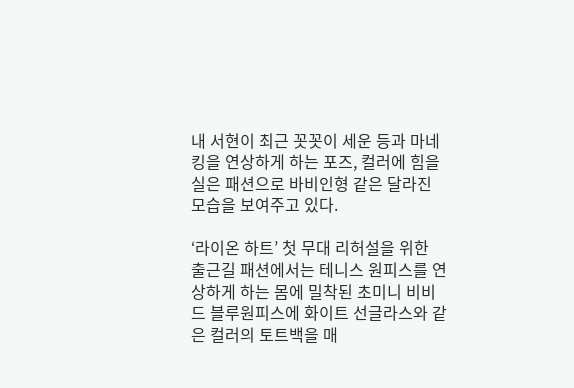내 서현이 최근 꼿꼿이 세운 등과 마네킹을 연상하게 하는 포즈, 컬러에 힘을 실은 패션으로 바비인형 같은 달라진 모습을 보여주고 있다.

‘라이온 하트’ 첫 무대 리허설을 위한 출근길 패션에서는 테니스 원피스를 연상하게 하는 몸에 밀착된 초미니 비비드 블루원피스에 화이트 선글라스와 같은 컬러의 토트백을 매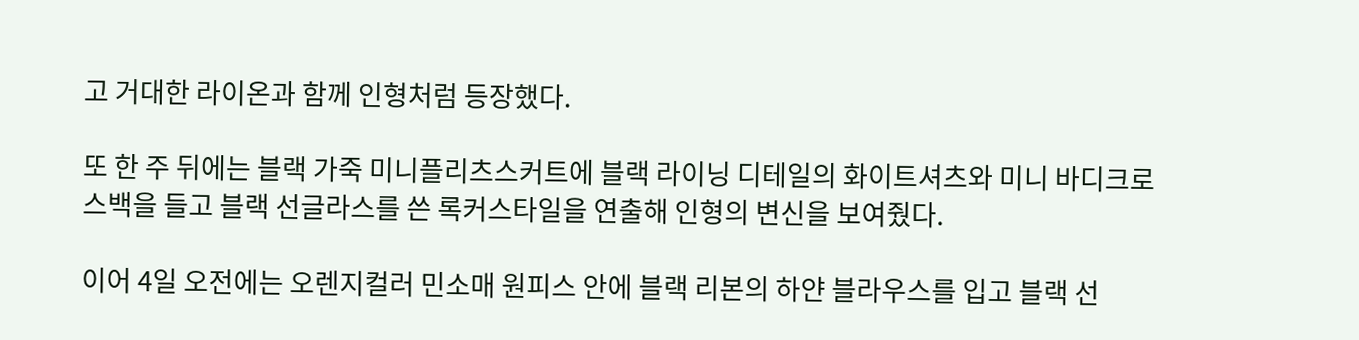고 거대한 라이온과 함께 인형처럼 등장했다.

또 한 주 뒤에는 블랙 가죽 미니플리츠스커트에 블랙 라이닝 디테일의 화이트셔츠와 미니 바디크로스백을 들고 블랙 선글라스를 쓴 록커스타일을 연출해 인형의 변신을 보여줬다.

이어 4일 오전에는 오렌지컬러 민소매 원피스 안에 블랙 리본의 하얀 블라우스를 입고 블랙 선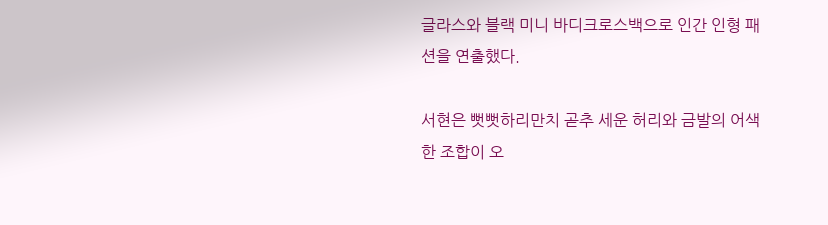글라스와 블랙 미니 바디크로스백으로 인간 인형 패션을 연출했다.

서현은 뻣뻣하리만치 곧추 세운 허리와 금발의 어색한 조합이 오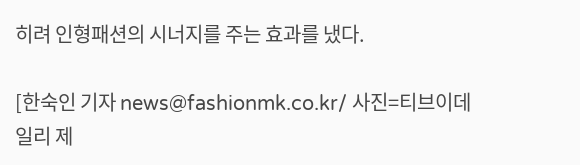히려 인형패션의 시너지를 주는 효과를 냈다.

[한숙인 기자 news@fashionmk.co.kr/ 사진=티브이데일리 제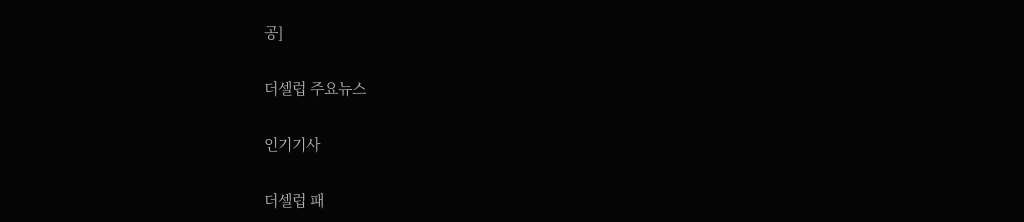공]

더셀럽 주요뉴스

인기기사

더셀럽 패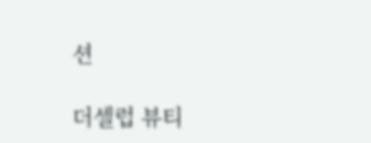션

더셀럽 뷰티